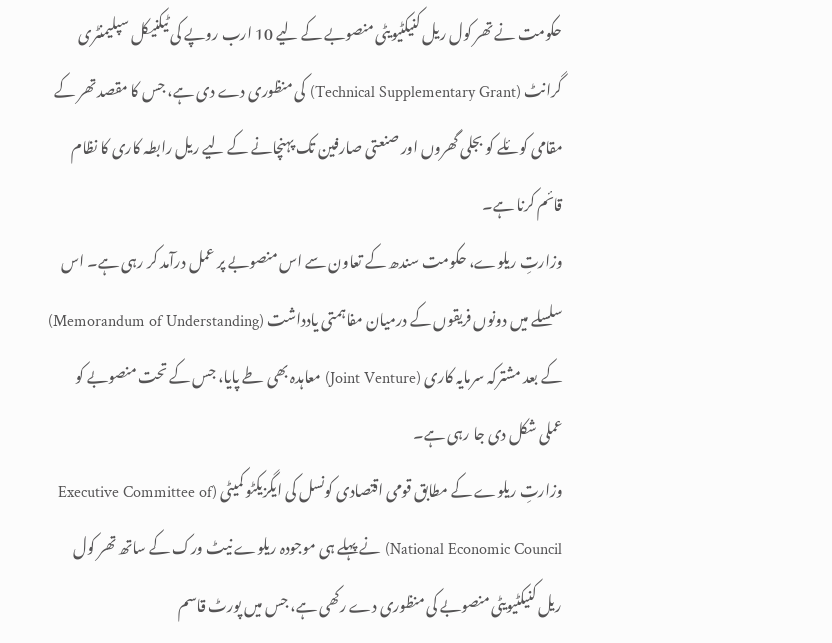حکومت نے تھر کول ریل کنیکٹیویٹی منصوبے کے لیے 10 ارب روپے کی ٹیکنیکل سپلیمنٹری گرانٹ (Technical Supplementary Grant) کی منظوری دے دی ہے، جس کا مقصد تھر کے مقامی کوئلے کو بجلی گھروں اور صنعتی صارفین تک پہنچانے کے لیے ریل رابطہ کاری کا نظام قائم کرنا ہے۔
وزارتِ ریلوے، حکومت سندھ کے تعاون سے اس منصوبے پر عمل درآمد کر رہی ہے۔ اس سلسلے میں دونوں فریقوں کے درمیان مفاہمتی یادداشت (Memorandum of Understanding) کے بعد مشترکہ سرمایہ کاری (Joint Venture) معاہدہ بھی طے پایا، جس کے تحت منصوبے کو عملی شکل دی جا رہی ہے۔
وزارتِ ریلوے کے مطابق قومی اقتصادی کونسل کی ایگزیکٹو کمیٹی (Executive Committee of National Economic Council) نے پہلے ہی موجودہ ریلوے نیٹ ورک کے ساتھ تھر کول ریل کنیکٹیویٹی منصوبے کی منظوری دے رکھی ہے، جس میں پورٹ قاسم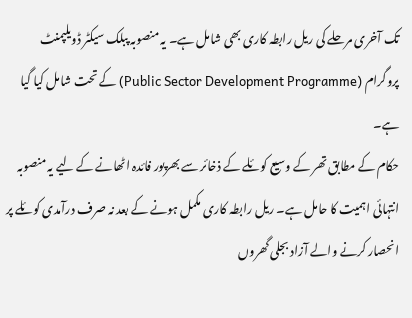تک آخری مرحلے کی ریل رابطہ کاری بھی شامل ہے۔ یہ منصوبہ پبلک سیکٹر ڈویلپمنٹ پروگرام (Public Sector Development Programme) کے تحت شامل کیا گیا ہے۔
حکام کے مطابق تھر کے وسیع کوئلے کے ذخائر سے بھرپور فائدہ اٹھانے کے لیے یہ منصوبہ انتہائی اہمیت کا حامل ہے۔ ریل رابطہ کاری مکمل ہونے کے بعد نہ صرف درآمدی کوئلے پر انحصار کرنے والے آزاد بجلی گھروں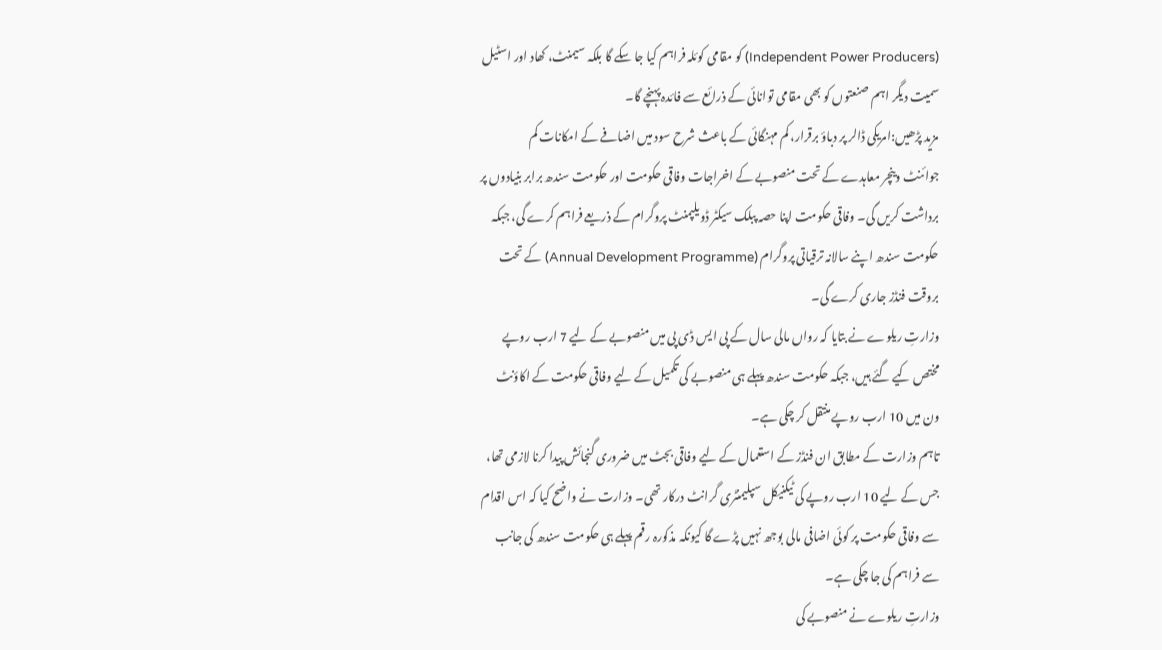(Independent Power Producers) کو مقامی کوئلہ فراہم کیا جا سکے گا بلکہ سیمنٹ، کھاد اور اسٹیل سمیت دیگر اہم صنعتوں کو بھی مقامی توانائی کے ذرائع سے فائدہ پہنچے گا۔
مزید پڑھیں:امریکی ڈالر پر دباؤ برقرار، کم مہنگائی کے باعث شرح سود میں اضافے کے امکانات کم
جوائنٹ وینچر معاہدے کے تحت منصوبے کے اخراجات وفاقی حکومت اور حکومت سندھ برابر بنیادوں پر برداشت کریں گی۔ وفاقی حکومت اپنا حصہ پبلک سیکٹر ڈویلپمنٹ پروگرام کے ذریعے فراہم کرے گی، جبکہ حکومت سندھ اپنے سالانہ ترقیاتی پروگرام (Annual Development Programme) کے تحت بروقت فنڈز جاری کرے گی۔
وزارتِ ریلوے نے بتایا کہ رواں مالی سال کے پی ایس ڈی پی میں منصوبے کے لیے 7 ارب روپے مختص کیے گئے ہیں، جبکہ حکومت سندھ پہلے ہی منصوبے کی تکمیل کے لیے وفاقی حکومت کے اکاؤنٹ ون میں 10 ارب روپے منتقل کر چکی ہے۔
تاہم وزارت کے مطابق ان فنڈز کے استعمال کے لیے وفاقی بجٹ میں ضروری گنجائش پیدا کرنا لازمی تھا، جس کے لیے 10 ارب روپے کی ٹیکنیکل سپلیمنٹری گرانٹ درکار تھی۔ وزارت نے واضح کیا کہ اس اقدام سے وفاقی حکومت پر کوئی اضافی مالی بوجھ نہیں پڑے گا کیونکہ مذکورہ رقم پہلے ہی حکومت سندھ کی جانب سے فراہم کی جا چکی ہے۔
وزارتِ ریلوے نے منصوبے کی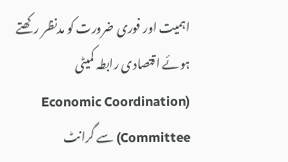اہمیت اور فوری ضرورت کو مدنظر رکھتے ہوئے اقتصادی رابطہ کمیٹی (Economic Coordination Committee) سے گرانٹ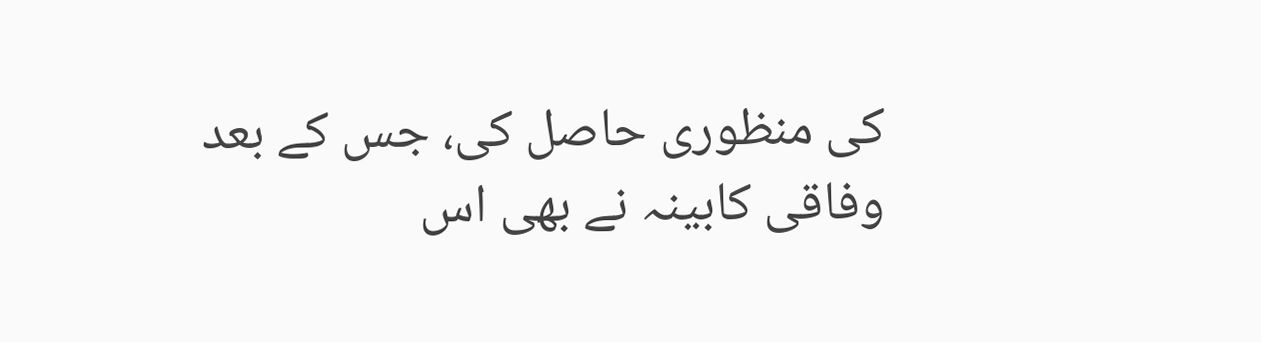کی منظوری حاصل کی، جس کے بعد وفاقی کابینہ نے بھی اس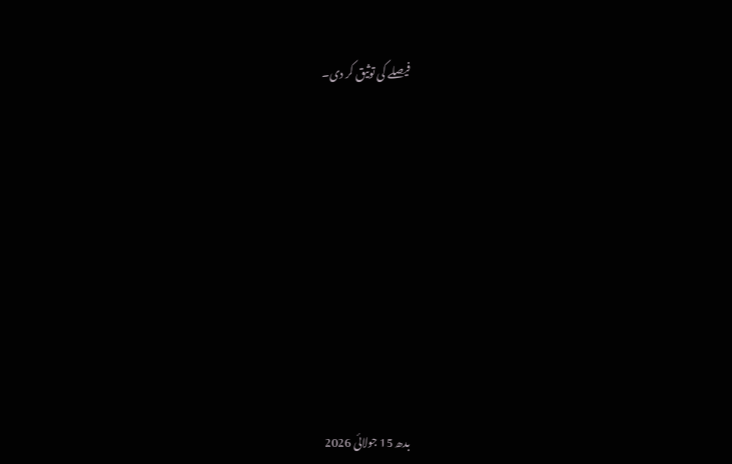فیصلے کی توثیق کر دی۔












بدھ 15 جولائی 2026